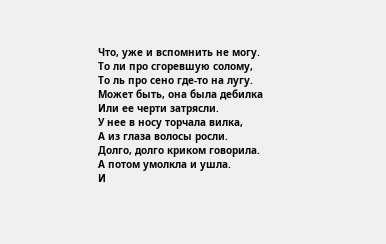Что, уже и вспомнить не могу.
То ли про сгоревшую солому,
То ль про сено где-то на лугу.
Может быть, она была дебилка
Или ее черти затрясли.
У нее в носу торчала вилка,
А из глаза волосы росли.
Долго, долго криком говорила.
А потом умолкла и ушла.
И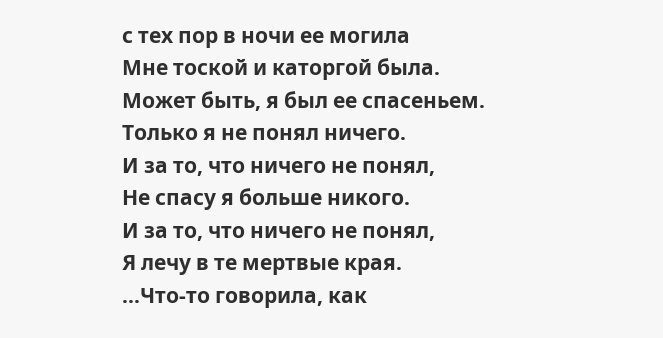с тех пор в ночи ее могила
Мне тоской и каторгой была.
Может быть, я был ее спасеньем.
Только я не понял ничего.
И за то, что ничего не понял,
Не спасу я больше никого.
И за то, что ничего не понял,
Я лечу в те мертвые края.
...Что-то говорила, как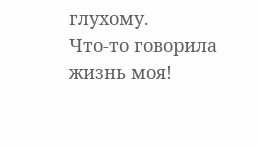глухому.
Что-то говорила жизнь моя!